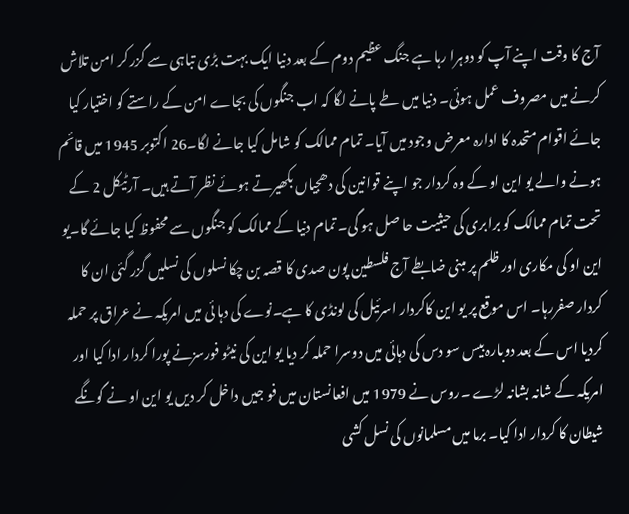آج کا وقت اپنے آپ کو دوہرا رہا ہے جنگ عظیم دوم کے بعد دنیا ایک بہت بڑی تباہی سے گزر کر امن تلاش کرنے میں مصروف عمل ہوئی۔ دنیا میں طے پانے لگا کہ اب جنگوں کی بجاے امن کے راستے کو اختیار کیا جائے اقوام متحدہ کا ادارہ معرض وجود میں آیا۔ تمام ممالک کو شامل کیا جانے لگا۔26 اکتوبر 1945 میں قائم ہونے والے یو این او کے وہ کردار جو اپنے قوانین کی دھجیاں بکھیرتے ہوئے نظر آتے ہیں۔ آرٹیکل 2 کے تحت تمام ممالک کو برابری کی حیثیت حا صل ہو گی۔ تمام دنیا کے ممالک کو جنگوں سے محفوظ کیا جائے گا۔یو این او کی مکاری اور ظلم پر مبنی ضابطے آج فلسطین پون صدی کا قصہ بن چکا نسلوں کی نسلیں گزر گئی ان کا کردار صفررہا۔ اس موقع پر یو این کاکردار اسرئیل کی لونڈی کا ہے۔نوے کی دہا ئی میں امریکہ نے عراق پر حملہ کردیا اس کے بعد دوبارہ بیس سو دس کی دہائی میں دوسرا حملہ کر دیا یو این کی نیٹو فورسزنے پورا کردار ادا کیا اور امریکہ کے شانہ بشانہ لڑے ۔روس نے 1979 میں افعانستان میں فو جیں داخل کر دیں یو این او نے گونگے شیطان کا کردار ادا کیا۔ برما میں مسلمانوں کی نسل کشی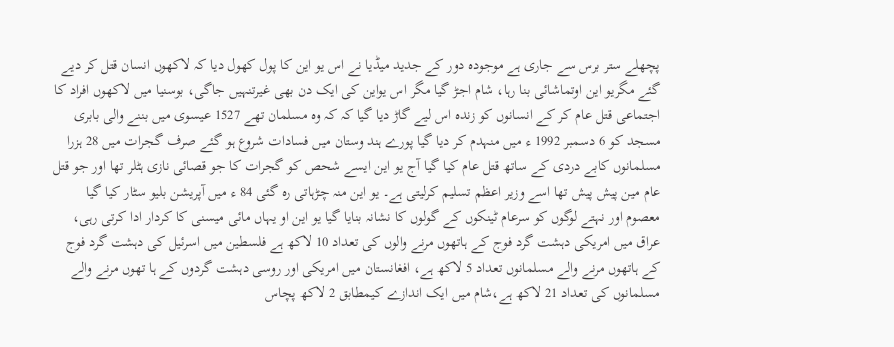پچھلے ستر برس سے جاری ہے موجودہ دور کے جدید میڈیا نے اس یو این کا پول کھول دیا کہ لاکھوں انسان قتل کر دیے گئے مگریو این اوتماشائی بنا رہا، شام اجڑ گیا مگر اس یواین کی ایک دن بھی غیرتنہیں جاگی، بوسنیا میں لاکھوں افراد کا اجتماعی قتل عام کر کے انسانوں کو زندہ اس لیے گاڑ دیا گیا کہ کہ وہ مسلمان تھے 1527 عیسوی میں بننے والی بابری مسجد کو 6 دسمبر 1992 ء میں منہدم کر دیا گیا پورے ہند وستان میں فسادات شروع ہو گئے صرف گجرات میں 28 ہزرا مسلمانوں کابے دردی کے ساتھ قتل عام کیا گیا آج یو این ایسے شحص کو گجرات کا جو قصائی نازی ہٹلر تھا اور جو قتل عام مین پیش پیش تھا اسے وزیر اعظم تسلیم کرلیتی ہے۔ یو این منہ چڑہاتی رہ گئی 84 ء میں آپریشن بلیو سٹار کیا گیا معصوم اور نہتے لوگوں کو سرعام ٹینکوں کے گولوں کا نشانہ بنایا گیا یو این او یہاں مائی میسنی کا کردار ادا کرتی رہی، عراق میں امریکی دہشت گرد فوج کے ہاتھوں مرنے والوں کی تعداد 10 لاکھ ہے فلسطین میں اسرئیل کی دہشت گرد فوج کے ہاتھوں مرنے والے مسلمانوں تعداد 5 لاکھ ہے، افغانستان میں امریکی اور روسی دہشت گردوں کے ہا تھوں مرنے والے مسلمانوں کی تعداد 21 لاکھ ہے،شام میں ایک اندازے کیمطابق 2 لاکھ پچاس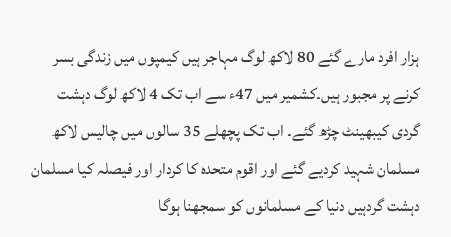ہزار افرد مارے گئے 80 لاکھ لوگ مہاجر ہیں کیمپوں میں زندگی بسر کرنے پر مجبور ہیں۔کشمیر میں 47ء سے اب تک 4 لاکھ لوگ دہشت گردی کیبھینٹ چڑھ گئے۔ اب تک پچھلے 35 سالوں میں چالیس لاکھ مسلمان شہید کردیے گئے اور اقوم متحدہ کا کردار اور فیصلہ کیا مسلمان دہشت گردہیں دنیا کے مسلمانوں کو سمجھنا ہوگا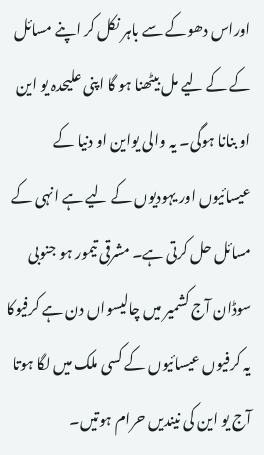اوراس دھوکے سے باہر نکل کر اپنے مسائل کے کے لیے مل بیٹھنا ہو گا اپنی علیحدہ یو این او بنانا ہوگی۔ یہ والی یواین او دنیا کے عیسائیوں اور یہودیوں کے لیے ہے انہی کے مسائل حل کرتی ہے۔ مشرقی تیمور ہو جنوبی سوڈان آج کشمیر میں چالیسواں دن ہے کرفیوکا یہ کرفیوں عیسائیوں کے کسی ملک میں لگا ہوتا آج یو این کی نیندیں حرام ہوتیں۔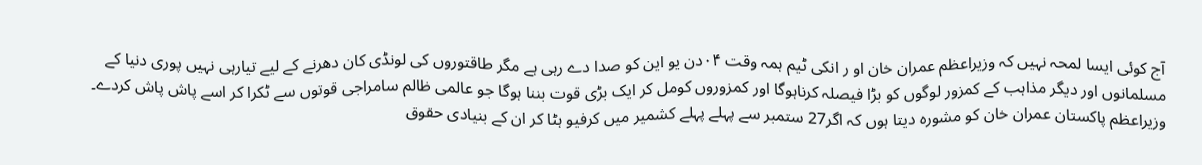آج کوئی ایسا لمحہ نہیں کہ وزیراعظم عمران خان او ر انکی ٹیم ہمہ وقت ۰۴دن یو این کو صدا دے رہی ہے مگر طاقتوروں کی لونڈی کان دھرنے کے لیے تیارہی نہیں پوری دنیا کے مسلمانوں اور دیگر مذاہب کے کمزور لوگوں کو بڑا فیصلہ کرناہوگا اور کمزوروں کومل کر ایک بڑی قوت بننا ہوگا جو عالمی ظالم سامراجی قوتوں سے ٹکرا کر اسے پاش پاش کردے۔ وزیراعظم پاکستان عمران خان کو مشورہ دیتا ہوں کہ اگر27 ستمبر سے پہلے پہلے کشمیر میں کرفیو ہٹا کر ان کے بنیادی حقوق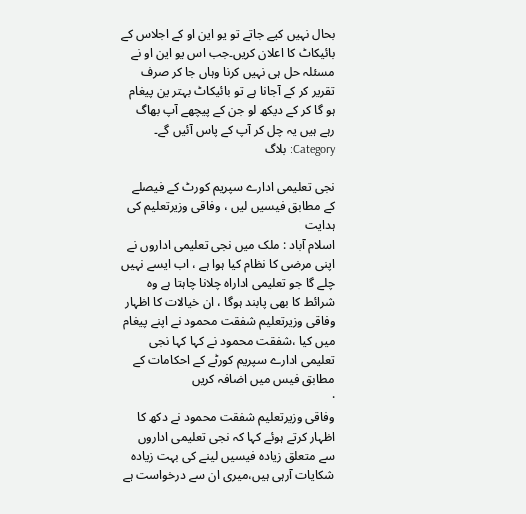بحال نہیں کیے جاتے تو یو این او کے اجلاس کے بائیکاٹ کا اعلان کریں۔جب اس یو این او نے مسئلہ حل ہی نہیں کرنا وہاں جا کر صرف تقریر کر کے آجانا ہے تو بائیکاٹ بہتر ین پیغام ہو گا کر کے دیکھ لو جن کے پیچھے آپ بھاگ رہے ہیں یہ چل کر آپ کے پاس آئیں گے۔
Category: بلاگ

نجی تعلیمی ادارے سپریم کورٹ کے فیصلے کے مطابق فیسیں لیں ، وفاقی وزیرتعلیم کی ہدایت
اسلام آباد : ملک میں نجی تعلیمی اداروں نے اپنی مرضی کا نظام کیا ہوا ہے ، اب ایسے نہیں چلے گا جو تعلیمی اداراہ چلانا چاہتا ہے وہ شرائط کا بھی پابند ہوگا ، ان خیالات کا اظہار وفاقی وزیرتعلیم شفقت محمود نے اپنے پیغام میں کیا ،شفقت محمود نے کہا کہا نجی تعلیمی ادارے سپریم کورٹے کے احکامات کے مطابق فیس میں اضافہ کریں
·
وفاقی وزیرتعلیم شفقت محمود نے دکھ کا اظہار کرتے ہوئے کہا کہ نجی تعلیمی اداروں سے متعلق زیادہ فیسیں لینے کی بہت زیادہ شکایات آرہی ہیں،میری ان سے درخواست ہے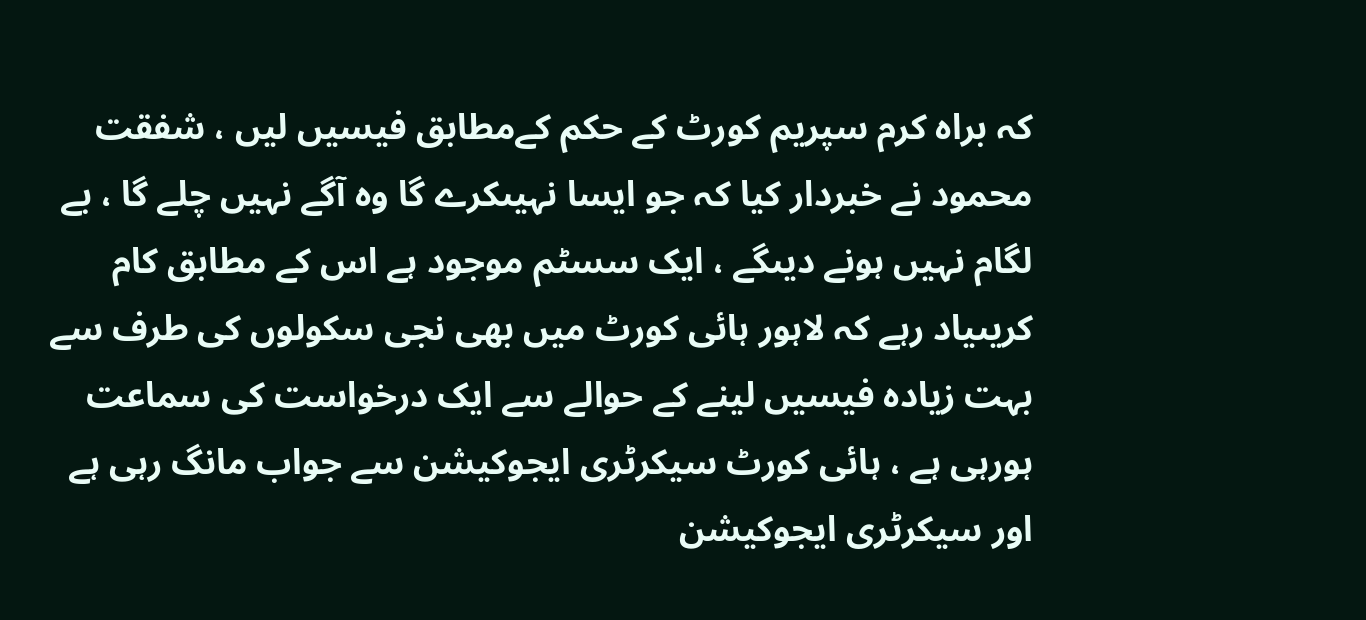کہ براہ کرم سپریم کورٹ کے حکم کےمطابق فیسیں لیں ، شفقت محمود نے خبردار کیا کہ جو ایسا نہیںکرے گا وہ آگے نہیں چلے گا ، بے لگام نہیں ہونے دیںگے ، ایک سسٹم موجود ہے اس کے مطابق کام کریںیاد رہے کہ لاہور ہائی کورٹ میں بھی نجی سکولوں کی طرف سے بہت زیادہ فیسیں لینے کے حوالے سے ایک درخواست کی سماعت ہورہی ہے ، ہائی کورٹ سیکرٹری ایجوکیشن سے جواب مانگ رہی ہے اور سیکرٹری ایجوکیشن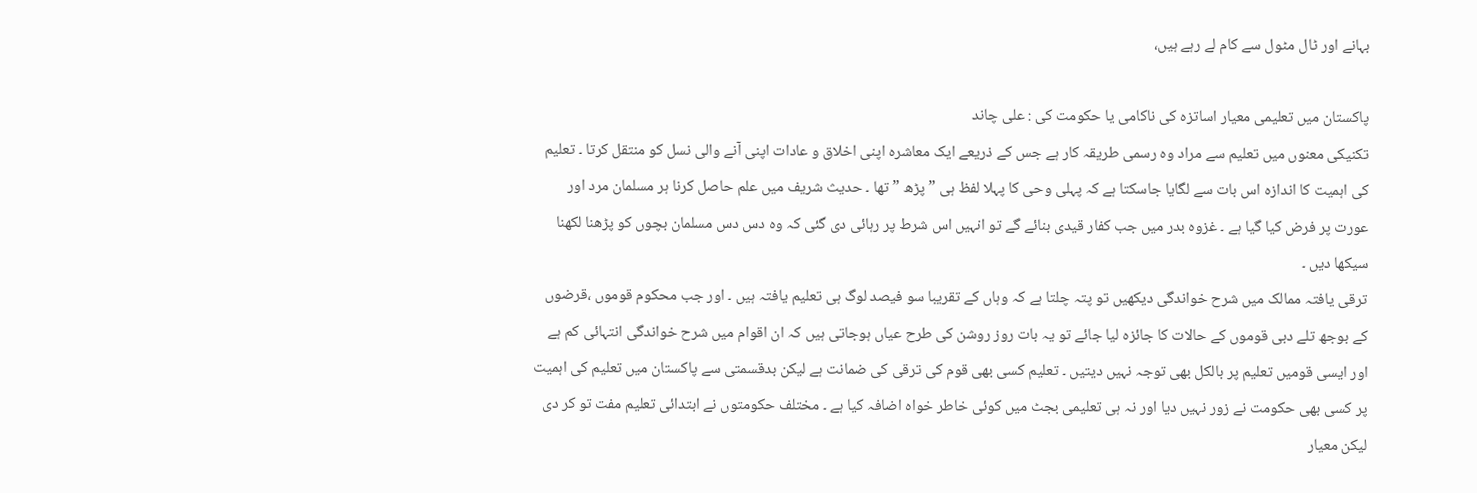بہانے اور ٹال مٹول سے کام لے رہے ہیں،

پاکستان میں تعلیمی معیار اساتزہ کی ناکامی یا حکومت کی : علی چاند
تکنیکی معنوں میں تعلیم سے مراد وہ رسمی طریقہ کار ہے جس کے ذریعے ایک معاشرہ اپنی اخلاق و عادات اپنی آنے والی نسل کو منتقل کرتا ۔ تعلیم کی اہمیت کا اندازہ اس بات سے لگایا جاسکتا ہے کہ پہلی وحی کا پہلا لفظ ہی ” پڑھ ” تھا ۔ حدیث شریف میں علم حاصل کرنا ہر مسلمان مرد اور عورت پر فرض کیا گیا ہے ۔ غزوہ بدر میں جب کفار قیدی بنائے گے تو انہیں اس شرط پر رہائی دی گئی کہ وہ دس دس مسلمان بچوں کو پڑھنا لکھنا سیکھا دیں ۔
ترقی یافتہ ممالک میں شرح خواندگی دیکھیں تو پتہ چلتا ہے کہ وہاں کے تقریبا سو فیصد لوگ ہی تعلیم یافتہ ہیں ۔ اور جب محکوم قوموں ،قرضوں کے بوجھ تلے دبی قوموں کے حالات کا جائزہ لیا جائے تو یہ بات روز روشن کی طرح عیاں ہوجاتی ہیں کہ ان اقوام میں شرح خواندگی انتہائی کم ہے اور ایسی قومیں تعلیم پر بالکل بھی توجہ نہیں دیتیں ۔ تعلیم کسی بھی قوم کی ترقی کی ضمانت ہے لیکن بدقسمتی سے پاکستان میں تعلیم کی اہمیت پر کسی بھی حکومت نے زور نہیں دیا اور نہ ہی تعلیمی بجٹ میں کوئی خاطر خواہ اضافہ کیا ہے ۔ مختلف حکومتوں نے ابتدائی تعلیم مفت تو کر دی لیکن معیار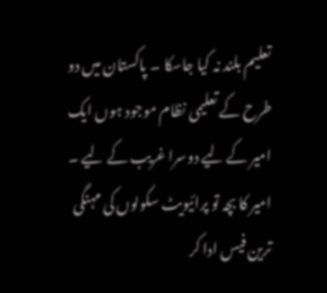تعلیم بلند نہ کیا جاسکا ۔ پاکستان میں دو طرح کے تعلیمی نظام موجود ہوں ایک امیر کے لیے دوسرا غریب کے لیے ۔ امیر کا بچہ تو پرائیویٹ سکولوں کی مہنگی ترین فیس ادا کر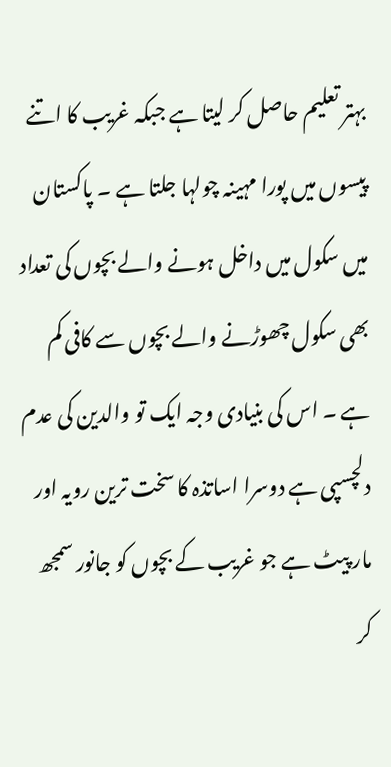بہتر تعلیم حاصل کر لیتا ہے جبکہ غریب کا اتنے پیسوں میں پورا مہینہ چولہا جلتا ہے ۔ پاکستان میں سکول میں داخل ہونے والے بچوں کی تعداد بھی سکول چھوڑنے والے بچوں سے کافی کم ہے ۔ اس کی بنیادی وجہ ایک تو والدین کی عدم دلچسپی ہے دوسرا اساتذہ کا سخت ترین رویہ اور مار پیٹ ہے جو غریب کے بچوں کو جانور سمجھ کر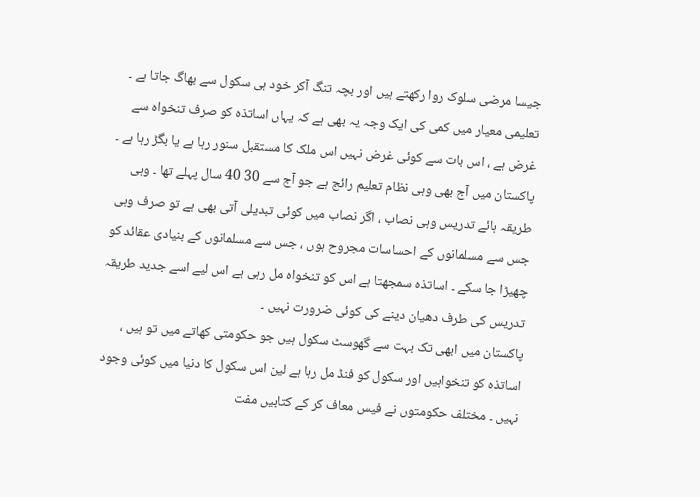جیسا مرضی سلوک روا رکھتے ہیں اور بچہ تنگ آکر خود ہی سکول سے بھاگ جاتا ہے ۔ تعلیمی معیار میں کمی کی ایک وجہ یہ بھی ہے کہ یہاں اساتذہ کو صرف تنخواہ سے غرض ہے ، اس بات سے کوئی غرض نہیں اس ملک کا مستقبل سنور رہا ہے یا بگڑ رہا ہے ۔ پاکستان میں آج بھی وہی نظام تعلیم رائج ہے جو آج سے 30 40 سال پہلے تھا ۔ وہی طریقہ ہائے تدریس وہی نصاب ، اگر نصاب میں کوئی تبدیلی آتی بھی ہے تو صرف وہی جس سے مسلمانوں کے احساسات مجروح ہوں ، جس سے مسلمانوں کے بنیادی عقائد کو چھیڑا جا سکے ۔ اساتذہ سمجھتا ہے اس کو تنخواہ مل رہی ہے اس لیے اسے جدید طریقہ تدریس کی طرف دھیان دینے کی کوئی ضرورت نہیں ۔
پاکستان میں ابھی تک بہت سے گھوسٹ سکول ہیں جو حکومتی کھاتے میں تو ہیں ، اساتذہ کو تنخواہیں اور سکول کو فنڈ مل رہا ہے لین اس سکول کا دنیا میں کوئی وجود نہیں ۔ مختلف حکومتوں نے فیس معاف کر کے کتابیں مفت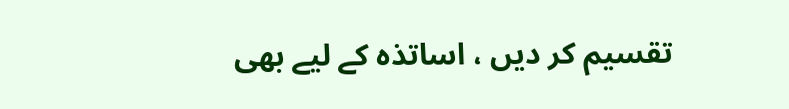تقسیم کر دیں ، اساتذہ کے لیے بھی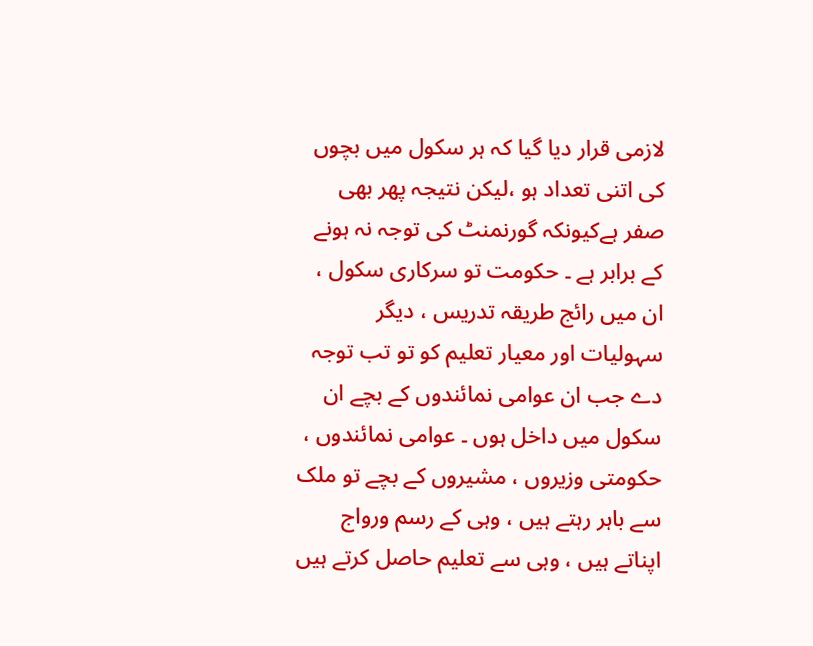لازمی قرار دیا گیا کہ ہر سکول میں بچوں کی اتنی تعداد ہو ،لیکن نتیجہ پھر بھی صفر ہےکیونکہ گورنمنٹ کی توجہ نہ ہونے کے برابر ہے ۔ حکومت تو سرکاری سکول ، ان میں رائج طریقہ تدریس ، دیگر سہولیات اور معیار تعلیم کو تو تب توجہ دے جب ان عوامی نمائندوں کے بچے ان سکول میں داخل ہوں ۔ عوامی نمائندوں ، حکومتی وزیروں ، مشیروں کے بچے تو ملک سے باہر رہتے ہیں ، وہی کے رسم ورواج اپناتے ہیں ، وہی سے تعلیم حاصل کرتے ہیں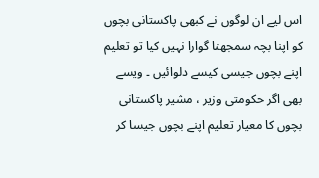اس لیے ان لوگوں نے کبھی پاکستانی بچوں کو اپنا بچہ سمجھنا گوارا نہیں کیا تو تعلیم اپنے بچوں جیسی کیسے دلوائیں ۔ ویسے بھی اگر حکومتی وزیر ، مشیر پاکستانی بچوں کا معیار تعلیم اپنے بچوں جیسا کر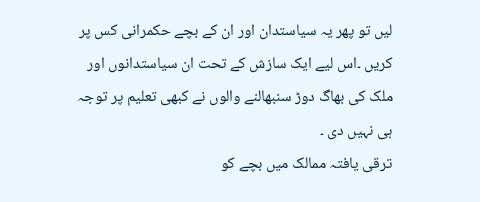لیں تو پھر یہ سیاستدان اور ان کے بچے حکمرانی کس پر کریں ۔اس لیے ایک سازش کے تحت ان سیاستدانوں اور ملک کی بھاگ دوڑ سنبھالنے والوں نے کبھی تعلیم پر توجہ ہی نہیں دی ۔
ترقی یافتہ ممالک میں بچے کو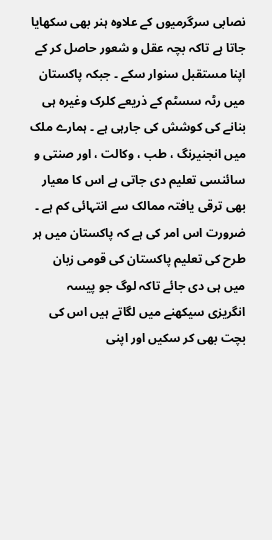نصابی سرگرمیوں کے علاوہ ہنر بھی سکھایا جاتا ہے تاکہ بچہ عقل و شعور حاصل کر کے اپنا مستقبل سنوار سکے ۔ جبکہ پاکستان میں رٹہ سسٹم کے ذریعے کلرک وغیرہ ہی بنانے کی کوشش کی جارہی ہے ۔ ہمارے ملک میں انجنیرنگ ، طب ، وکالت ، اور صنتی و سائنسی تعلیم دی جاتی ہے اس کا معیار بھی ترقی یافتہ ممالک سے انتہائی کم ہے ۔ ضرورت اس امر کی ہے کہ پاکستان میں ہر طرح کی تعلیم پاکستان کی قومی زبان میں ہی دی جائے تاکہ لوگ جو پیسہ انگریزی سیکھنے میں لگاتے ہیں اس کی بچت بھی کر سکیں اور اپنی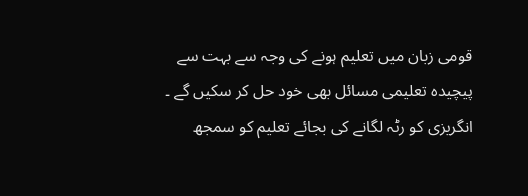قومی زبان میں تعلیم ہونے کی وجہ سے بہت سے پیچیدہ تعلیمی مسائل بھی خود حل کر سکیں گے ۔ انگریزی کو رٹہ لگانے کی بجائے تعلیم کو سمجھ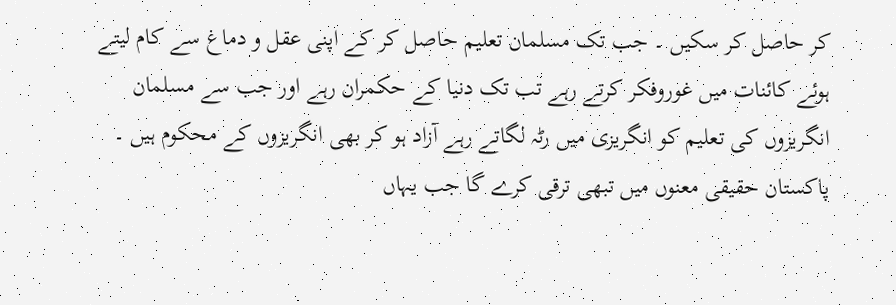کر حاصل کر سکیں ۔ جب تک مسلمان تعلیم حاصل کر کے اپنی عقل و دماغ سے کام لیتے ہوئے کائنات میں غوروفکر کرتے رہے تب تک دنیا کے حکمران رہے اور جب سے مسلمان انگریزوں کی تعلیم کو انگریزی میں رٹہ لگاتے رہے آزاد ہو کر بھی انگریزوں کے محکوم ہیں ۔
پاکستان حقیقی معنوں میں تبھی ترقی کرے گا جب یہاں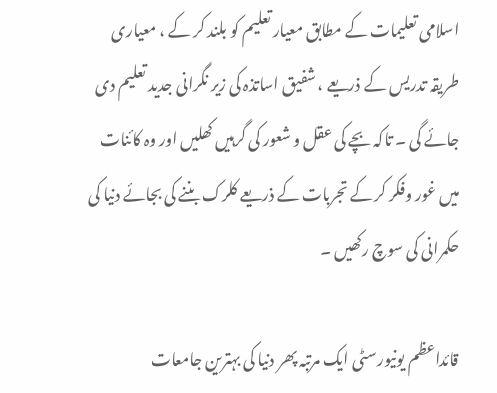اسلامی تعلیمات کے مطابق معیار تعلیم کو بلند کر کے ، معیاری طریقہ تدریس کے ذریعے ، شفیق اساتذہ کی زیر نگرانی جدید تعلیم دی جائے گی ۔ تاکہ بچے کی عقل و شعور کی گرہیں کھلیں اور وہ کائنات میں غور وفکر کر کے تجربات کے ذریعے کلرک بننے کی بجائے دنیا کی حکمرانی کی سوچ رکھیں ۔

قائداعظم یونیورسٹی ایک مرتبہ پھر دنیا کی بہترین جامعات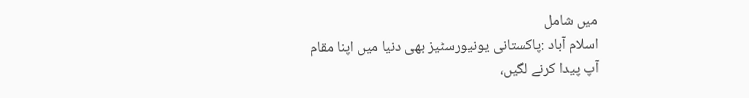میں شامل
اسلام آباد :پاکستانی یونیورسٹیز بھی دنیا میں اپنا مقام آپ پیدا کرنے لگیں،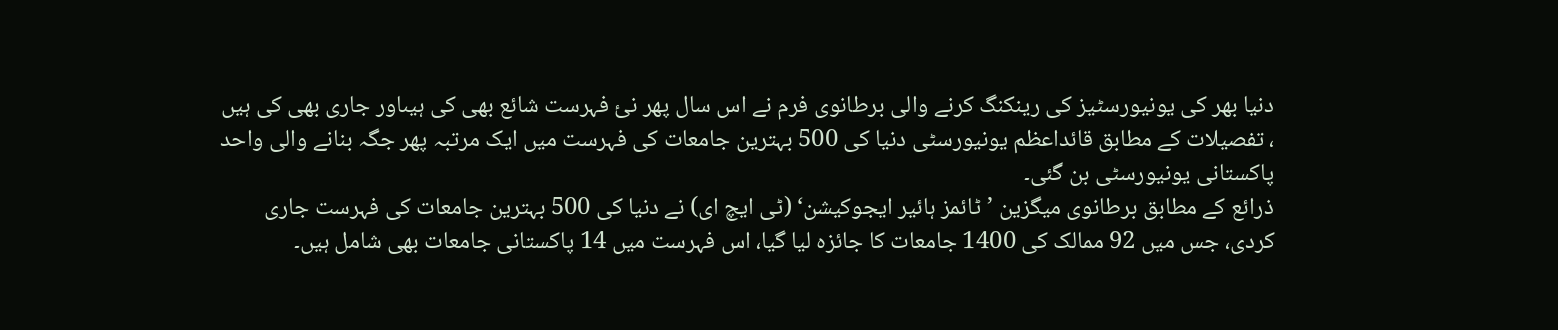دنیا بھر کی یونیورسٹیز کی رینکنگ کرنے والی برطانوی فرم نے اس سال پھر نئ فہرست شائع بھی کی ہیںاور جاری بھی کی ہیں ، تفصیلات کے مطابق قائداعظم یونیورسٹی دنیا کی 500 بہترین جامعات کی فہرست میں ایک مرتبہ پھر جگہ بنانے والی واحد پاکستانی یونیورسٹی بن گئی۔
ذرائع کے مطابق برطانوی میگزین ’ٹائمز ہائیر ایجوکیشن‘ (ٹی ایچ ای) نے دنیا کی 500 بہترین جامعات کی فہرست جاری کردی، جس میں 92 ممالک کی 1400 جامعات کا جائزہ لیا گیا، اس فہرست میں 14 پاکستانی جامعات بھی شامل ہیں۔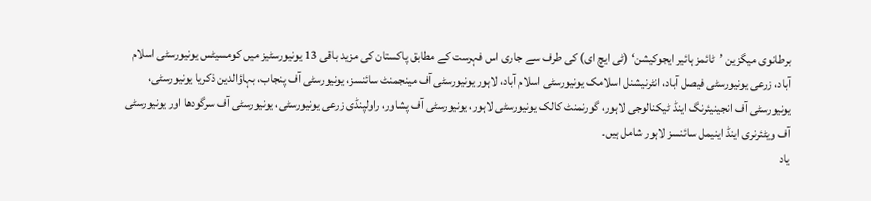برطانوی میگزین ’ٹائمز ہائیر ایجوکیشن‘ (ٹی ایچ ای) کی طرف سے جاری اس فہرست کے مطابق پاکستان کی مزید باقی 13 یونیورسٹیز میں کومسیٹس یونیورسٹی اسلام آباد، زرعی یونیورسٹی فیصل آباد، انٹرنیشنل اسلامک یونیورسٹی اسلام آباد، لاہور یونیورسٹی آف مینجمنٹ سائنسز، یونیورسٹی آف پنجاب، بہاؤالدین ذکریا یونیورسٹی، یونیورسٹی آف انجینیئرنگ اینڈ ٹیکنالوجی لاہور، گورنمنٹ کالک یونیورسٹی لاہور، یونیورسٹی آف پشاور، راولپنڈی زرعی یونیورسٹی، یونیورسٹی آف سرگودھا اور یونیورسٹی آف ویٹئرنری اینڈ اینیمل سائنسز لاہور شامل ہیں۔
یاد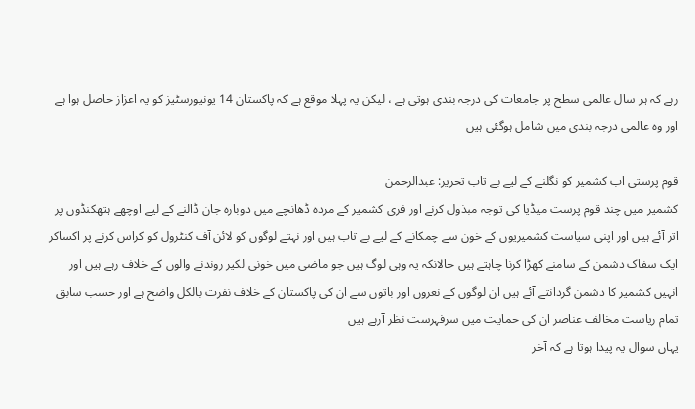رہے کہ ہر سال عالمی سطح پر جامعات کی درجہ بندی ہوتی ہے ، لیکن یہ پہلا موقع ہے کہ پاکستان 14 یونیورسٹیز کو یہ اعزاز حاصل ہوا ہے اور وہ عالمی درجہ بندی میں شامل ہوگئی ہیں

قوم پرستی اب کشمیر کو نگلنے کے لیے بے تاب تحریر: عبدالرحمن
کشمیر میں چند قوم پرست میڈیا کی توجہ مبذول کرنے اور فری کشمیر کے مردہ ڈھانچے میں دوبارہ جان ڈالنے کے لیے اوچھے ہتھکنڈوں پر اتر آئے ہیں اور اپنی سیاست کشمیریوں کے خون سے چمکانے کے لیے بے تاب ہیں اور نہتے لوگوں کو لائن آف کنٹرول کو کراس کرنے پر اکساکر ایک سفاک دشمن کے سامنے کھڑا کرنا چاہتے ہیں حالانکہ یہ وہی لوگ ہیں جو ماضی میں خونی لکیر روندنے والوں کے خلاف رہے ہیں اور انہیں کشمیر کا دشمن گردانتے آئے ہیں ان لوگوں کے نعروں اور باتوں سے ان کی پاکستان کے خلاف نفرت بالکل واضح ہے اور حسب سابق تمام ریاست مخالف عناصر ان کی حمایت میں سرفہرست نظر آرہے ہیں
یہاں سوال یہ پیدا ہوتا ہے کہ آخر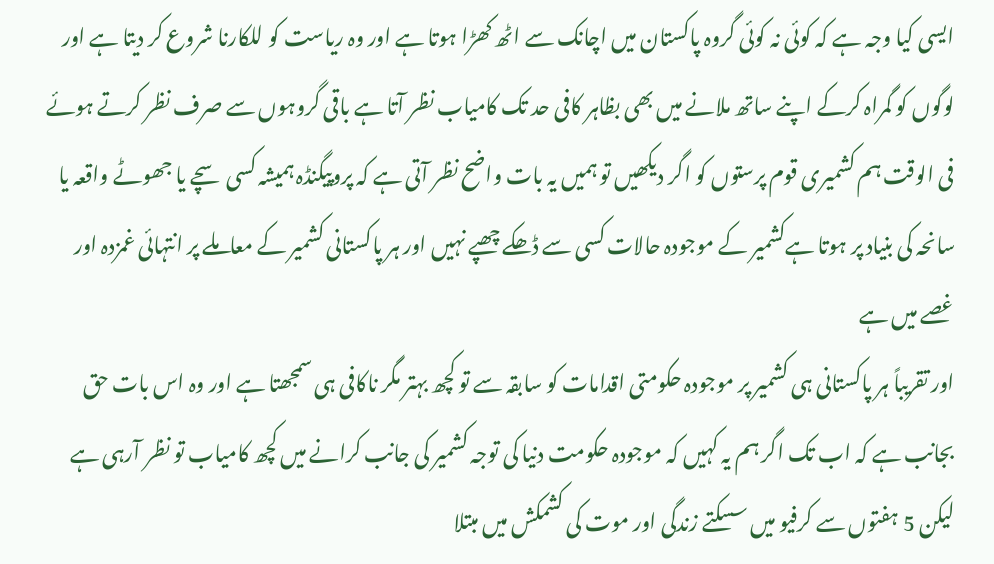ایسی کیا وجہ ہے کہ کوئی نہ کوئی گروہ پاکستان میں اچانک سے اٹھ کھڑا ہوتا ہے اور وہ ریاست کو للکارنا شروع کر دیتا ہے اور لوگوں کو گمراہ کرکے اپنے ساتھ ملانے میں بھی بظاہر کافی حد تک کامیاب نظر آتا ہے باقی گروہوں سے صرف نظر کرتے ہوئے فی الوقت ہم کشمیری قوم پرستوں کو اگر دیکھیں تو ہمیں یہ بات واضح نظر آتی ہے کہ پروپیگنڈہ ہمیشہ کسی سچے یا جھوٹے واقعہ یا سانحہ کی بنیاد پر ہوتا ہےکشمیر کے موجودہ حالات کسی سے ڈھکے چھپے نہیں اور ہر پاکستانی کشمیر کے معاملے پر انتہائی غمزدہ اور غصے میں ہے
اور تقریباً ہر پاکستانی ہی کشمیر پر موجودہ حکومتی اقدامات کو سابقہ سے تو کچھ بہتر مگر ناکافی ہی سمجھتا ہے اور وہ اس بات حق بجانب ہے کہ اب تک اگر ہم یہ کہیں کہ موجودہ حکومت دنیا کی توجہ کشمیر کی جانب کرانے میں کچھ کامیاب تو نظر آرہی ہے لیکن 5 ہفتوں سے کرفیو میں سسکتے زندگی اور موت کی کشمکش میں مبتلا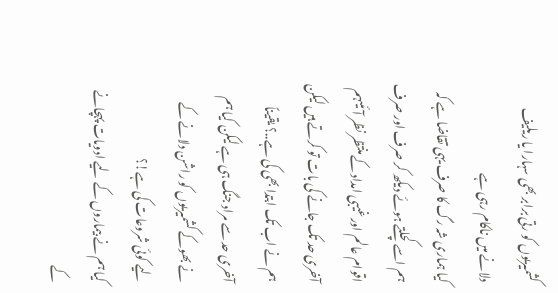کشمیریوں کو رتی برابر بھی سہارا یا ریلیف دلانے میں ناکام رہی ہے
کیا ہماری شہ رگ کا صرف یہی تقاضا ہے کہ ہم اسے کچلتے ہوئے دیکھ کر صرف اور صرف اقوام عالم اور غیبی امداد کے منتظر نظر آئیںہم آخری حد تک جانے کی بات تو کرتے ہیں لیکن ہم نے اب تک ابتدا بھی کی ہے..؟ یقیناً آخری حد سے مراد جنگ ہی ہے لیکن کیا ہم نے بھوکے کشمیریوں کو راشن دلانے کے لیے کوئی شروعات کی ہے!؟
کیا ہم نے بیماروں کے لیے ادویات پہچانے کے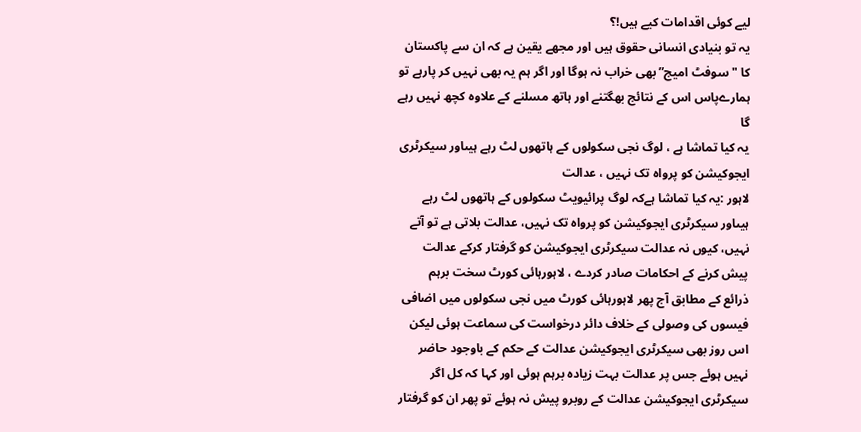لیے کوئی اقدامات کیے ہیں!؟
یہ تو بنیادی انسانی حقوق ہیں اور مجھے یقین ہے کہ ان سے پاکستان کا "سوفٹ امیج” بھی خراب نہ ہوگا اور اگر ہم یہ بھی نہیں کر پارہے تو ہمارےپاس اس کے نتائج بھگتنے اور ہاتھ مسلنے کے علاوہ کچھ نہیں رہے گا
یہ کیا تماشا ہے ، لوگ نجی سکولوں کے ہاتھوں لٹ رہے ہیںاور سیکرٹری ایجوکیشن کو پرواہ تک نہیں ، عدالت
لاہور :یہ کیا تماشا ہےکہ لوگ پرائیویٹ سکولوں کے ہاتھوں لٹ رہے ہیںاور سیکرٹری ایجوکیشن کو پرواہ تک نہیں، عدالت بلاتی ہے تو آتے نہیں، کیوں نہ عدالت سیکرٹری ایجوکیشن کو گرفتار کرکے عدالت پیش کرنے کے احکامات صادر کردے ، لاہورہائی کورٹ سخت برہم
ذرائع کے مطابق آج پھر لاہورہائی کورٹ میں نجی سکولوں میں اضافی فیسوں کی وصولی کے خلاف دائر درخواست کی سماعت ہوئی لیکن اس روز بھی سیکرٹری ایجوکیشن عدالت کے حکم کے باوجود حاضر نہیں ہوئے جس پر عدالت بہت زیادہ برہم ہوئی اور کہا کہ کل اگر سیکرٹری ایجوکیشن عدالت کے روبرو پیش نہ ہوئے تو پھر ان کو گرفتار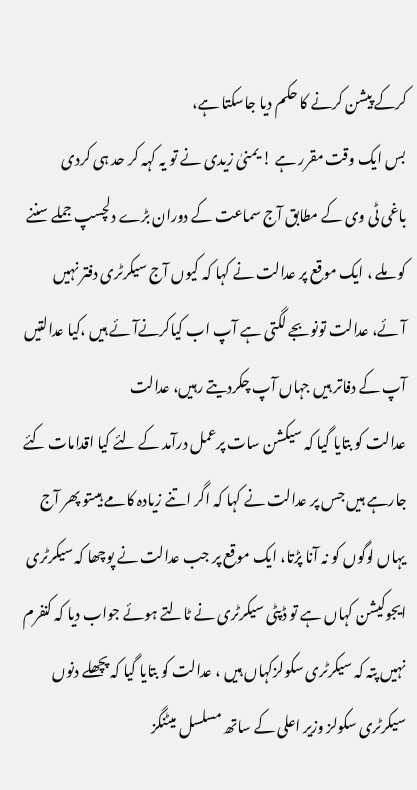کرکے پیشن کرنے کا حکم دیا جاسکتا ہے،
بس ایک وقت مقرر ہے ! یمنیٰ زیدی نے تو یہ کہہ کر حد ہی کردی
باغی ٹی وی کے مطابق آج سماعت کے دوران بڑے دلچسپ جملے سننے کو ملے ، ایک موقع پر عدالت نے کہا کہ کیوں آج سیکرٹری دفتر نہیں آئے، عدالت تونوبجے لگتی ہے آپ اب کیاکرنےآئے ہیں ،کیا عدالتیں آپ کے دفاتر ہیں جہاں آپ چکردیتے رہیں، عدالت
عدالت کو بتایا گیا کہ سیکشن سات پرعمل درآمد کے لئے کیا اقدامات کئے جارہے ہیں جس پر عدالت نے کہا کہ اگر اتنے زیادہ کامے ہیںتو پھر آج یہاں لوگوں کو نہ آنا پڑتا، ایک موقع پر جب عدالت نے پوچھا کہ سیکرٹری ایجوکیشن کہاں ہے تو ڈپٹی سیکرٹری نے ٹالتے ہوئے جواب دیا کہ کنفرم نہیں پتہ کہ سیکرٹری سکولزکہاں ہیں ، عدالت کو بتایا گیا کہ پچھلے دنوں سیکرٹری سکولز وزیر اعلی کے ساتھ مسلسل میٹنگز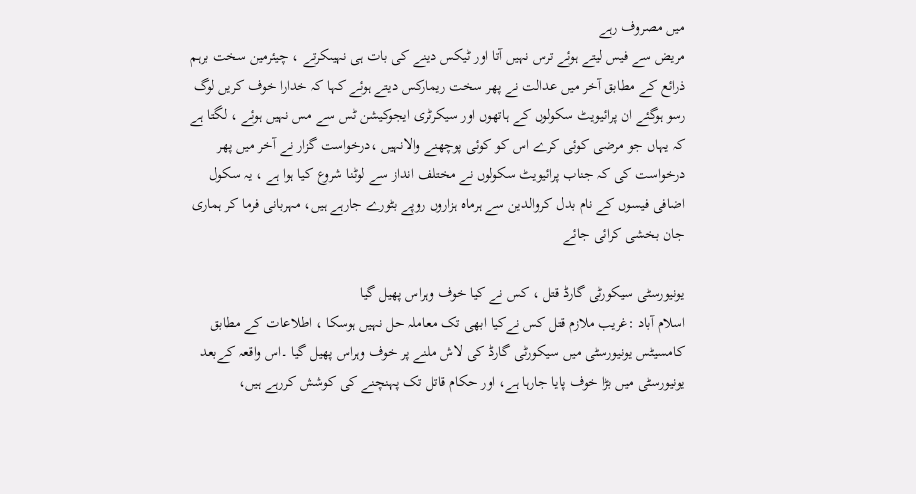میں مصروف رہے
مریض سے فیس لیتے ہوئے ترس نہیں آتا اور ٹیکس دینے کی بات ہی نہیںکرتے ، چیئرمین سخت برہم
ذرائع کے مطابق آخر میں عدالت نے پھر سخت ریمارکس دیتے ہوئے کہا کہ خدارا خوف کریں لوگ رسو ہوگئے ان پرائیویٹ سکولوں کے ہاتھوں اور سیکرٹری ایجوکیشن ٹس سے مس نہیں ہوئے ، لگتا ہے کہ یہاں جو مرضی کوئی کرے اس کو کوئی پوچھنے والانہیں ،درخواست گزار نے آخر میں پھر درخواست کی کہ جناب پرائیویٹ سکولوں نے مختلف انداز سے لوٹنا شروع کیا ہوا ہے ، یہ سکول اضافی فیسوں کے نام بدل کروالدین سے ہرماہ ہزاروں روپے بٹورے جارہے ہیں، مہربانی فرما کر ہماری جان بخشی کرائی جائے

یونیورسٹی سیکورٹی گارڈ قتل ، کس نے کیا خوف وہراس پھیل گیا
اسلام آباد :غریب ملازم قتل کس نےکیا ابھی تک معاملہ حل نہیں ہوسکا ، اطلاعات کے مطابق کامسیٹس یونیورسٹی میں سیکورٹی گارڈ کی لاش ملنے پر خوف وہراس پھیل گیا ۔اس واقعہ کےبعد یونیورسٹی میں بڑا خوف پایا جارہا ہے، اور حکام قاتل تک پہنچنے کی کوشش کررہے ہیں،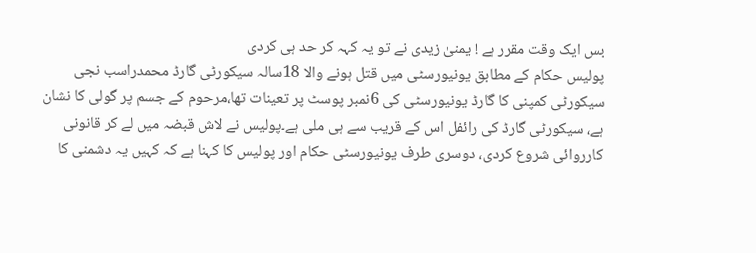بس ایک وقت مقرر ہے ! یمنیٰ زیدی نے تو یہ کہہ کر حد ہی کردی
پولیس حکام کے مطابق یونیورسٹی میں قتل ہونے والا 18سالہ سیکورٹی گارڈ محمدراسب نجی سیکورٹی کمپنی کا گارڈ یونیورسٹی کی 6نمبر پوسٹ پر تعینات تھا،مرحوم کے جسم پر گولی کا نشان ہے، سیکورٹی گارڈ کی رائفل اس کے قریب سے ہی ملی ہے۔پولیس نے لاش قبضہ میں لے کر قانونی کارروائی شروع کردی، دوسری طرف یونیورسٹی حکام اور پولیس کا کہنا ہے کہ کہیں یہ دشمنی کا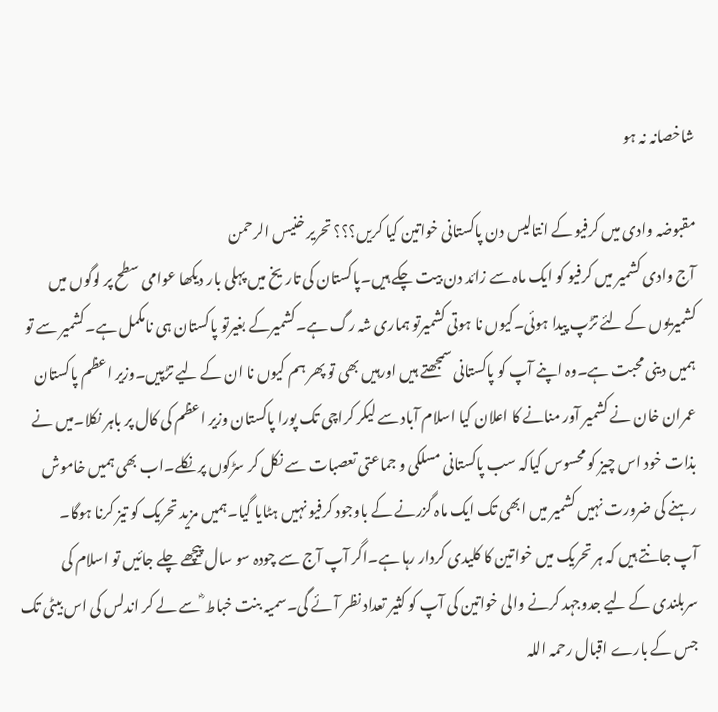شاخصانہ نہ ہو

مقبوضہ وادی میں کرفیو کے انتالیس دن پاکستانی خواتین کیا کریں؟؟؟ تحریر خنیس الرحمن
آج وادی کشمیر میں کرفیو کو ایک ماہ سے زائد دن بیت چکے ہیں۔پاکستان کی تاریخ میں پہلی بار دیکھا عوامی سطح پر لوگوں میں کشمیریوں کے لئے تڑپ پیدا ہوئی۔کیوں نا ہوتی کشمیرتو ہماری شہ رگ ہے۔کشمیرکے بغیرتو پاکستان ہی نامکمل ہے۔کشمیر سے تو ہمیں دینی محبت ہے۔وہ اپنے آپ کو پاکستانی سمجھتے ہیں اورہیں بھی تو پھر ہم کیوں نا ان کے لیے تڑپیں۔وزیر اعظم پاکستان عمران خان نے کشمیر آور منانے کا اعلان کیا اسلام آباد سے لیکر کراچی تک پورا پاکستان وزیر اعظم کی کال پر باہر نکلا۔میں نے بذات خود اس چیز کو محسوس کیاکہ سب پاکستانی مسلکی و جماعتی تعصبات سے نکل کر سڑکوں پر نکلے۔اب بھی ہمیں خاموش رہنے کی ضرورت نہیں کشمیر میں ابھی تک ایک ماہ گزرنے کے باوجود کرفیو نہیں ہٹایا گیا۔ہمیں مزید تحریک کو تیز کرنا ہوگا۔
آپ جانتے ہیں کہ ہر تحریک میں خواتین کا کلیدی کردار رہا ہے۔اگر آپ آج سے چودہ سو سال پیچھے چلے جائیں تو اسلام کی سربلندی کے لیے جدوجہد کرنے والی خواتین کی آپ کو کثیر تعداد نظر آئے گی۔سمیہ بنت خباط ؓ سے لے کر اندلس کی اس بیٹی تک جس کے بارے اقبال رحمہ اللہ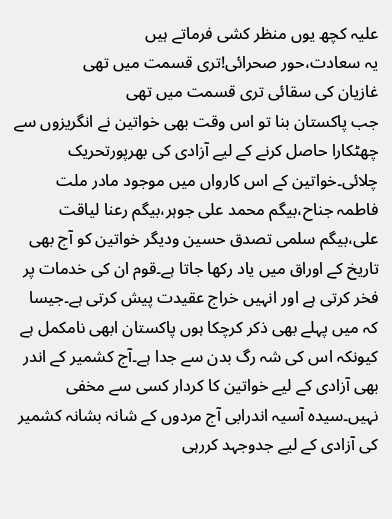علیہ کچھ یوں منظر کشی فرماتے ہیں
یہ سعادت،حور صحرائی!تری قسمت میں تھی
غازیان کی سقائی تری قسمت میں تھی
جب پاکستان بنا تو اس وقت بھی خواتین نے انگریزوں سے چھٹکارا حاصل کرنے کے لیے آزادی کی بھرپورتحریک چلائی۔خواتین کے اس کارواں میں موجود مادر ملت فاطمہ جناح،بیگم محمد علی جوہر،بیگم رعنا لیاقت علی،بیگم سلمی تصدق حسین ودیگر خواتین کو آج بھی تاریخ کے اوراق میں یاد رکھا جاتا ہے۔قوم ان کی خدمات پر فخر کرتی ہے اور انہیں خراج عقیدت پیش کرتی ہے۔جیسا کہ میں پہلے بھی ذکر کرچکا ہوں پاکستان ابھی نامکمل ہے کیونکہ اس کی شہ رگ بدن سے جدا ہے۔آج کشمیر کے اندر بھی آزادی کے لیے خواتین کا کردار کسی سے مخفی نہیں۔سیدہ آسیہ اندرابی آج مردوں کے شانہ بشانہ کشمیر کی آزادی کے لیے جدوجہد کررہی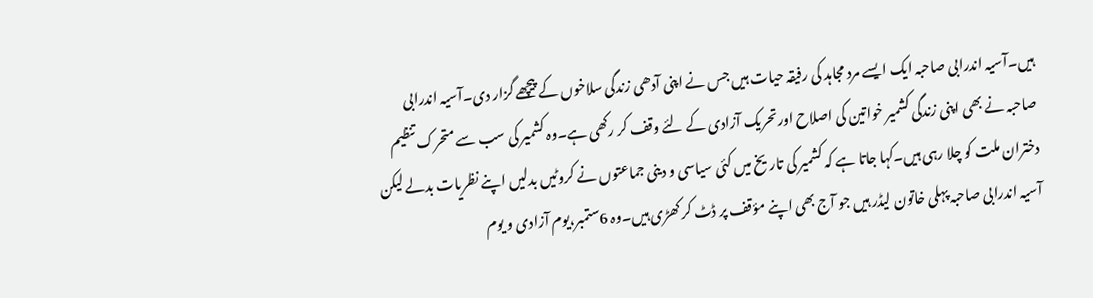ہیں۔آسیہ اندرابی صاحبہ ایک ایسے مرد مجاہد کی رفیقہ حیات ہیں جس نے اپنی آدھی زندگی سلاخوں کے پیچھے گزار دی۔آسیہ اندرابی صاحبہ نے بھی اپنی زندگی کشمیر خواتین کی اصلاح اورتحریک آزادی کے لئے وقف کر رکھی ہے۔وہ کشمیر کی سب سے متحرک تنظیم دختران ملت کو چلا رہی ہیں۔کہا جاتا ہے کہ کشمیر کی تاریخ میں کئی سیاسی و دینی جماعتوں نے کروٹیں بدلیں اپنے نظریات بدلے لیکن آسیہ اندرابی صاحبہ پہلی خاتون لیڈر ہیں جو آج بھی اپنے مؤقف پر ڈٹ کر کھڑی ہیں۔وہ 6ستمبر،یوم آزادی و یوم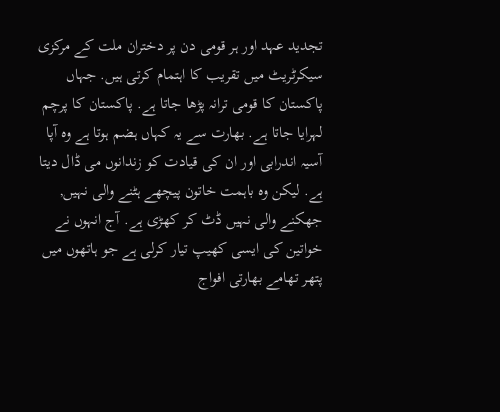تجدید عہد اور ہر قومی دن پر دختران ملت کے مرکزی سیکرٹریٹ میں تقریب کا اہتمام کرتی ہیں. جہاں پاکستان کا قومی ترانہ پڑھا جاتا ہے. پاکستان کا پرچم لہرایا جاتا ہے. بھارت سے یہ کہاں ہضم ہوتا ہے وہ آپا آسیہ اندرابی اور ان کی قیادت کو زندانوں می ڈال دیتا ہے. لیکن وہ باہمت خاتون پیچھے ہٹنے والی نہیں, جھکنے والی نہیں ڈٹ کر کھڑی ہے. آج انہوں نے خواتین کی ایسی کھیپ تیار کرلی ہے جو ہاتھوں میں پتھر تھامے بھارتی افواج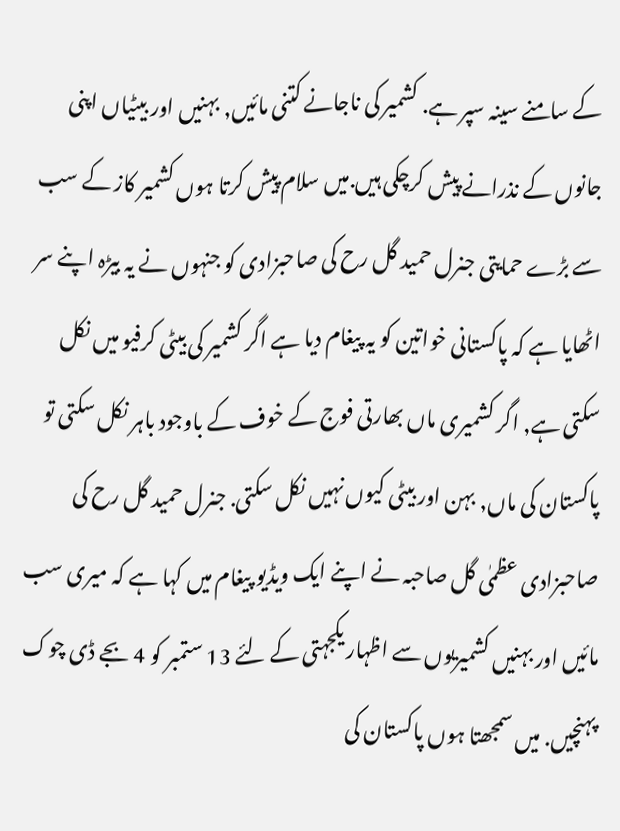کے سامنے سینہ سپر ہے. کشمیر کی ناجانے کتنی مائیں, بہنیں اور بیٹیاں اپنی جانوں کے نذرانے پیش کرچکی ہیں.میں سلام پیش کرتا ہوں کشمیر کاز کے سب سے بڑے حمایتی جنرل حمید گل رح کی صاحبزادی کو جنہوں نے یہ بیڑہ اپنے سر اٹھایا ہے کہ پاکستانی خواتین کو یہ پیغام دیا ہے اگر کشمیر کی بیٹی کرفیو میں نکل سکتی ہے, اگر کشمیری ماں بھارتی فوج کے خوف کے باوجود باہر نکل سکتی تو پاکستان کی ماں, بہن اور بیٹی کیوں نہیں نکل سکتی. جنرل حمید گل رح کی صاحبزادی عظمٰی گل صاحبہ نے اپنے ایک ویڈیو پیغام میں کہا ہے کہ میری سب مائیں اور بہنیں کشمیریوں سے اظہار یکجہتی کے لئے 13 ستمبر کو 4 بجے ڈی چوک پہنچیں. میں سمجھتا ہوں پاکستان کی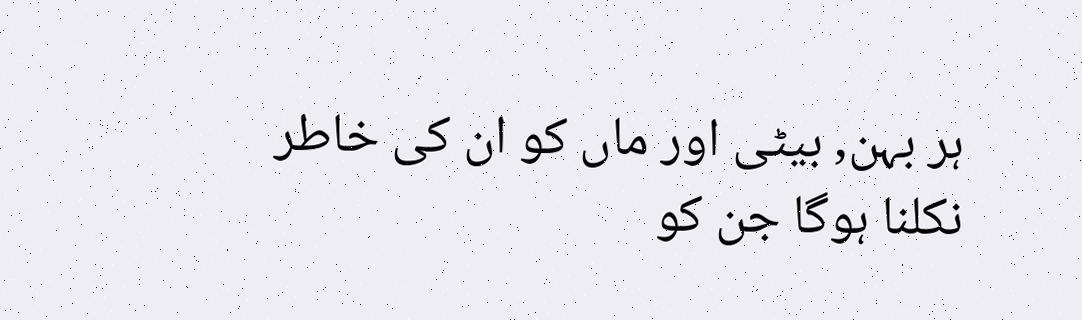ہر بہن, بیٹی اور ماں کو ان کی خاطر نکلنا ہوگا جن کو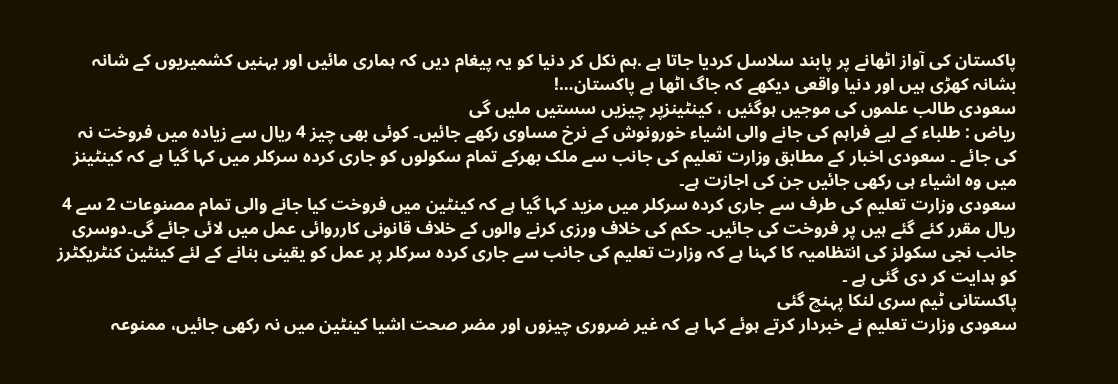پاکستان کی آواز اٹھانے پر پابند سلاسل کردیا جاتا ہے .ہم نکل کر دنیا کو یہ پیغام دیں کہ ہماری مائیں اور بہنیں کشمیریوں کے شانہ بشانہ کھڑی ہیں اور دنیا واقعی دیکھے کہ جاگ اٹھا ہے پاکستان…!
سعودی طالب علموں کی موجیں ہوگئیں ، کینٹینزپر چیزیں سستیں ملیں گی
ریاض : طلباء کے لیے فراہم کی جانے والی اشیاء خورونوش کے نرخ مساوی رکھے جائیں۔ کوئی بھی چیز 4 ریال سے زیادہ میں فروخت نہ کی جائے ۔ سعودی اخبار کے مطابق وزارت تعلیم کی جانب سے ملک بھرکے تمام سکولوں کو جاری کردہ سرکلر میں کہا گیا ہے کہ کینٹینز میں وہ اشیاء ہی رکھی جائیں جن کی اجازت ہے۔
سعودی وزارت تعلیم کی طرف سے جاری کردہ سرکلر میں مزید کہا گیا ہے کہ کینٹین میں فروخت کیا جانے والی تمام مصنوعات 2 سے 4 ریال مقرر کئے گئے ہیں پر فروخت کی جائیں۔ حکم کی خلاف ورزی کرنے والوں کے خلاف قانونی کارروائی عمل میں لائی جائے گی۔دوسری جانب نجی سکولز کی انتظامیہ کا کہنا ہے کہ وزارت تعلیم کی جانب سے جاری کردہ سرکلر پر عمل کو یقینی بنانے کے لئے کینٹین کنٹریکٹرز کو ہدایت کر دی گئی ہے ۔
پاکستانی ٹیم سری لنکا پہنچ گئی
سعودی وزارت تعلیم نے خبردار کرتے ہوئے کہا ہے کہ غیر ضروری چیزوں اور مضر صحت اشیا کینٹین میں نہ رکھی جائیں، ممنوعہ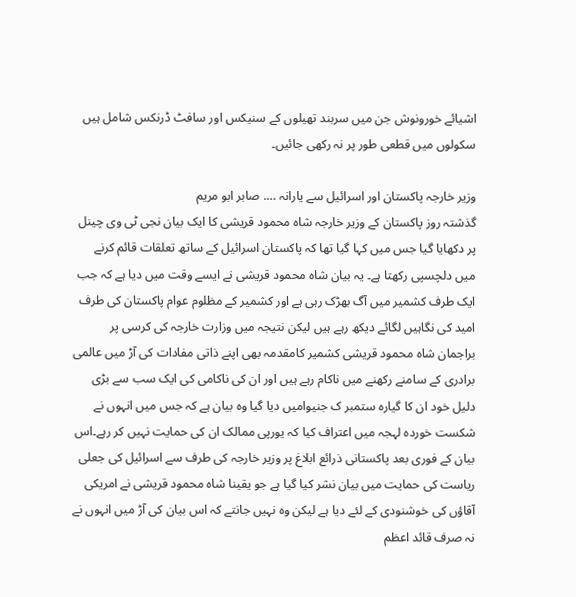اشیائے خورونوش جن میں سربند تھیلوں کے سنیکس اور سافٹ ڈرنکس شامل ہیں سکولوں میں قطعی طور پر نہ رکھی جائیں۔

وزیر خارجہ پاکستان اور اسرائیل سے یارانہ …. صابر ابو مریم
گذشتہ روز پاکستان کے وزیر خارجہ شاہ محمود قریشی کا ایک بیان نجی ٹی وی چینل پر دکھایا گیا جس میں کہا گیا تھا کہ پاکستان اسرائیل کے ساتھ تعلقات قائم کرنے میں دلچسپی رکھتا ہے۔ یہ بیان شاہ محمود قریشی نے ایسے وقت میں دیا ہے کہ جب ایک طرف کشمیر میں آگ بھڑک رہی ہے اور کشمیر کے مظلوم عوام پاکستان کی طرف امید کی نگاہیں لگائے دیکھ رہے ہیں لیکن نتیجہ میں وزارت خارجہ کی کرسی پر براجمان شاہ محمود قریشی کشمیر کامقدمہ بھی اپنے ذاتی مفادات کی آڑ میں عالمی برادری کے سامنے رکھنے میں ناکام رہے ہیں اور ان کی ناکامی کی ایک سب سے بڑی دلیل خود ان کا گیارہ ستمبر ک جنیوامیں دیا گیا وہ بیان ہے کہ جس میں انہوں نے شکست خوردہ لہجہ میں اعتراف کیا کہ یورپی ممالک ان کی حمایت نہیں کر رہے۔اس بیان کے فوری بعد پاکستانی ذرائع ابلاغ پر وزیر خارجہ کی طرف سے اسرائیل کی جعلی ریاست کی حمایت میں بیان نشر کیا گیا ہے جو یقینا شاہ محمود قریشی نے امریکی آقاؤں کی خوشنودی کے لئے دیا ہے لیکن وہ نہیں جانتے کہ اس بیان کی آڑ میں انہوں نے نہ صرف قائد اعظم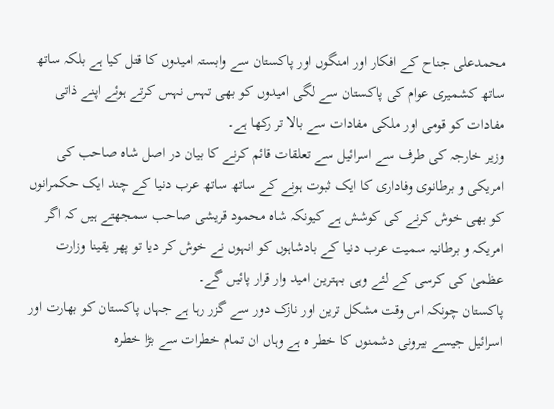محمدعلی جناح کے افکار اور امنگوں اور پاکستان سے وابستہ امیدوں کا قتل کیا ہے بلکہ ساتھ ساتھ کشمیری عوام کی پاکستان سے لگی امیدوں کو بھی تہس نہس کرتے ہوئے اپنے ذاتی مفادات کو قومی اور ملکی مفادات سے بالا تر رکھا ہے۔
وزیر خارجہ کی طرف سے اسرائیل سے تعلقات قائم کرنے کا بیان در اصل شاہ صاحب کی امریکی و برطانوی وفاداری کا ایک ثبوت ہونے کے ساتھ ساتھ عرب دنیا کے چند ایک حکمرانوں کو بھی خوش کرنے کی کوشش ہے کیونکہ شاہ محمود قریشی صاحب سمجھتے ہیں کہ اگر امریکہ و برطانیہ سمیت عرب دنیا کے بادشاہوں کو انہوں نے خوش کر دیا تو پھر یقینا وزارت عظمیٰ کی کرسی کے لئے وہی بہترین امید وار قرار پائیں گے۔
پاکستان چونکہ اس وقت مشکل ترین اور نازک دور سے گزر رہا ہے جہاں پاکستان کو بھارت اور اسرائیل جیسے بیرونی دشمنوں کا خطر ہ ہے وہاں ان تمام خطرات سے بڑا خطرہ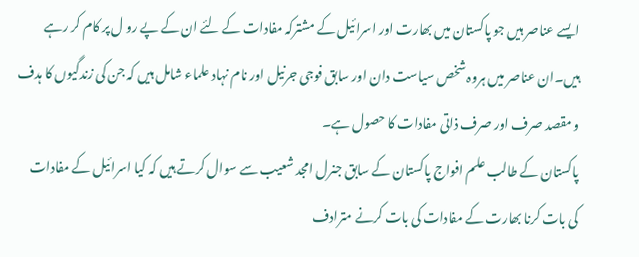ایسے عناصر ہیں جو پاکستان میں بھارت اور اسرائیل کے مشترکہ مفادات کے لئے ان کے پے رو ل پر کام کر رہے ہیں۔ان عناصر میں ہروہ شخص سیاست دان اور سابق فوجی جرنیل اور نام نہاد علماء شامل ہیں کہ جن کی زندگیوں کا ہدف و مقصد صرف اور صرف ذاتی مفادات کا حصول ہے۔
پاکستان کے طالب علم افواج پاکستان کے سابق جنرل امجد شعیب سے سوال کرتے ہیں کہ کیا اسرائیل کے مفادات کی بات کرنا بھارت کے مفادات کی بات کرنے مترادف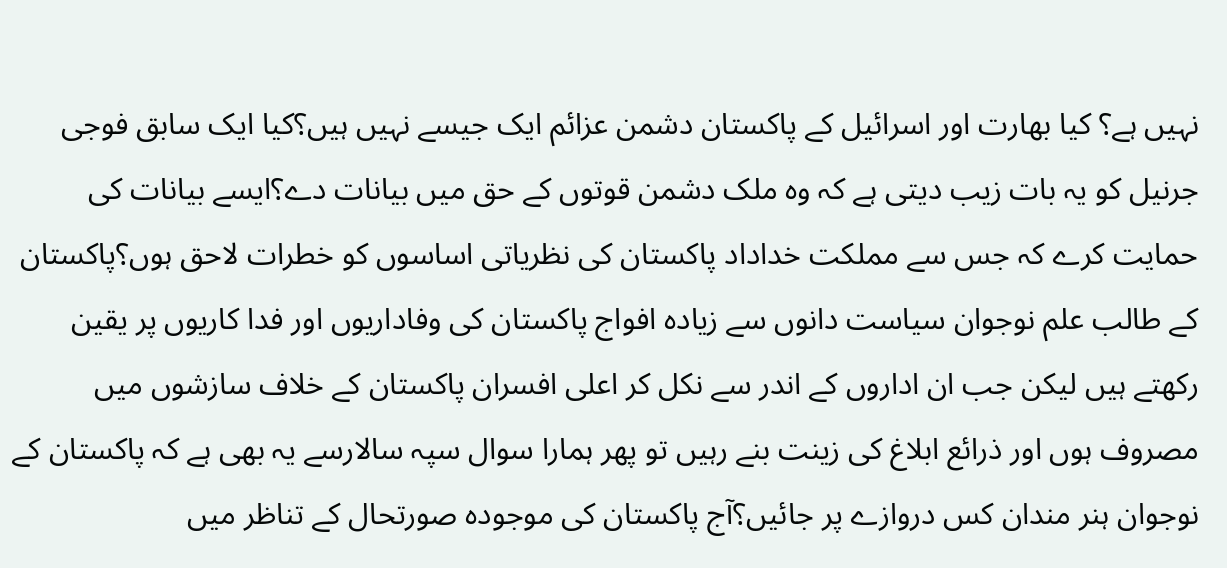نہیں ہے؟ کیا بھارت اور اسرائیل کے پاکستان دشمن عزائم ایک جیسے نہیں ہیں؟کیا ایک سابق فوجی جرنیل کو یہ بات زیب دیتی ہے کہ وہ ملک دشمن قوتوں کے حق میں بیانات دے؟ایسے بیانات کی حمایت کرے کہ جس سے مملکت خداداد پاکستان کی نظریاتی اساسوں کو خطرات لاحق ہوں؟پاکستان کے طالب علم نوجوان سیاست دانوں سے زیادہ افواج پاکستان کی وفاداریوں اور فدا کاریوں پر یقین رکھتے ہیں لیکن جب ان اداروں کے اندر سے نکل کر اعلی افسران پاکستان کے خلاف سازشوں میں مصروف ہوں اور ذرائع ابلاغ کی زینت بنے رہیں تو پھر ہمارا سوال سپہ سالارسے یہ بھی ہے کہ پاکستان کے نوجوان ہنر مندان کس دروازے پر جائیں؟آج پاکستان کی موجودہ صورتحال کے تناظر میں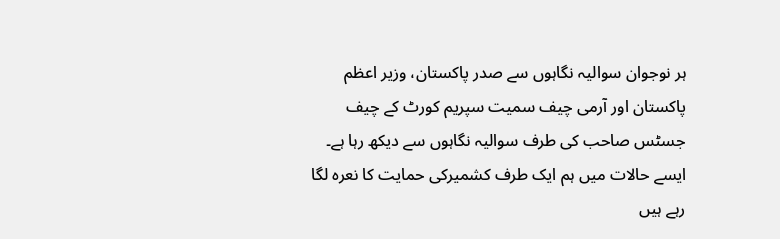ہر نوجوان سوالیہ نگاہوں سے صدر پاکستان، وزیر اعظم پاکستان اور آرمی چیف سمیت سپریم کورٹ کے چیف جسٹس صاحب کی طرف سوالیہ نگاہوں سے دیکھ رہا ہے۔
ایسے حالات میں ہم ایک طرف کشمیرکی حمایت کا نعرہ لگا رہے ہیں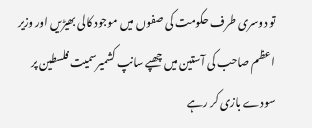تو دوسری طرف حکومت کی صفوں میں موجود کالی بھیڑیں اور وزیر اعظم صاحب کی آستین میں چھپے سانپ کشمیرسمیت فلسطین پر سودے بازی کر رہے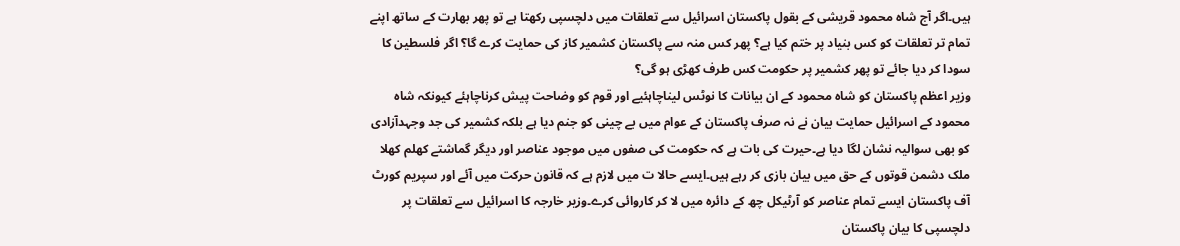ہیں۔اگر آج شاہ محمود قریشی کے بقول پاکستان اسرائیل سے تعلقات میں دلچسپی رکھتا ہے تو پھر بھارت کے ساتھ اپنے تمام تر تعلقات کو کس بنیاد پر ختم کیا ہے؟ پھر کس منہ سے پاکستان کشمیر کاز کی حمایت کرے گا؟ اگر فلسطین کا سودا کر دیا جائے تو پھر کشمیر پر حکومت کس طرف کھڑی ہو گی؟
وزیر اعظم پاکستان کو شاہ محمود کے ان بیانات کا نوٹس لیناچاہئیے اور قوم کو وضاحت پیش کرناچاہئے کیونکہ شاہ محمود کے اسرائیل حمایت بیان نے نہ صرف پاکستان کے عوام میں بے چینی کو جنم دیا ہے بلکہ کشمیر کی جد وجہدآزادی کو بھی سوالیہ نشان لگا دیا ہے۔حیرت کی بات ہے کہ حکومت کی صفوں میں موجود عناصر اور دیگر گماشتے کھلم کھلا ملک دشمن قوتوں کے حق میں بیان بازی کر رہے ہیں۔ایسے حالا ت میں لازم ہے کہ قانون حرکت میں آئے اور سپریم کورٹ آف پاکستان ایسے تمام عناصر کو آرٹیکل چھ کے دائرہ میں لا کر کاروائی کرے۔وزیر خارجہ کا اسرائیل سے تعلقات پر دلچسپی کا بیان پاکستان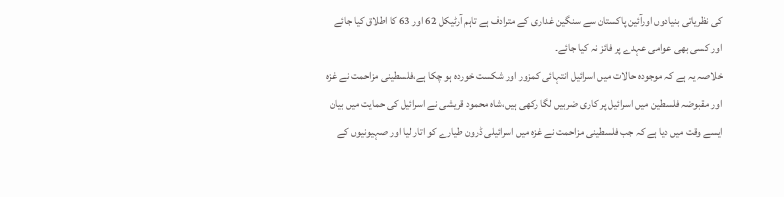کی نظریاتی بنیادوں اورآئین پاکستان سے سنگین غداری کے مترادف ہے تاہم آرٹیکل 62 اور 63 کا اطلاق کیا جائے اور کسی بھی عوامی عہدے پر فائز نہ کیا جائے۔
خلاصہ یہ ہے کہ موجودہ حالات میں اسرائیل انتہائی کمزور اور شکست خوردہ ہو چکا ہے،فلسطینی مزاحمت نے غزہ اور مقبوضہ فلسطین میں اسرائیل پر کاری ضربیں لگا رکھی ہیں،شاہ محمود قریشی نے اسرائیل کی حمایت میں بیان ایسے وقت میں دیا ہے کہ جب فلسطینی مزاحمت نے غزہ میں اسرائیلی ڈرون طیارے کو اتار لیا اور صہیونیوں کے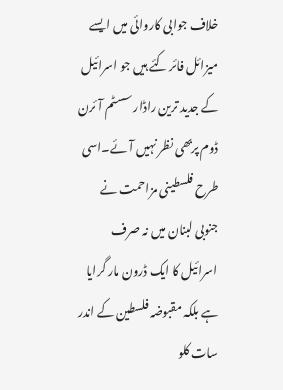خلاف جوابی کاروائی میں ایسے میزائل فائر کئے ہیں جو اسرائیل کے جدید ترین راڈار سسٹم آئرن ڈوم پربھی نظر نہیں آئے۔اسی طرح فلسطینی مزاحمت نے جنوبی لبنان میں نہ صرف اسرائیل کا ایک ڈرون مار گرایا ہے بلکہ مقبوضہ فلسطین کے اندر سات کلو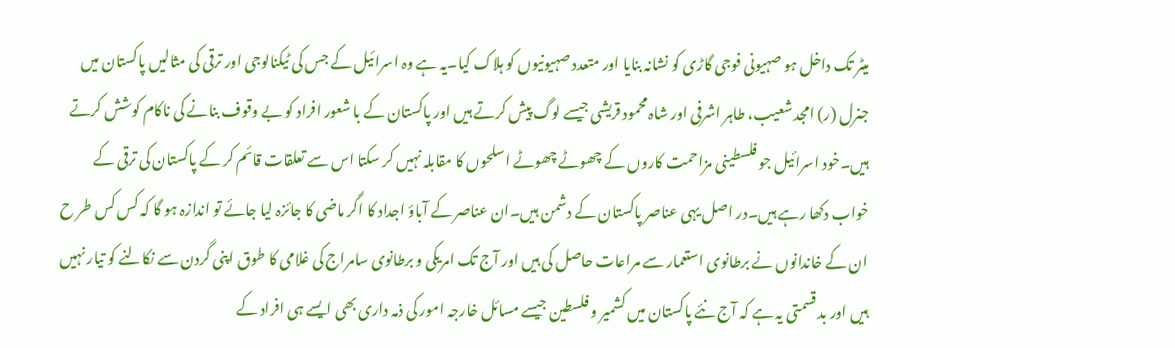میٹر تک داخل ہو صہیونی فوجی گاڑی کو نشانہ بنایا اور متعدد صہیونیوں کو ہلاک کیا۔یہ ہے وہ اسرائیل کے جس کی ٹیکنالوجی اور ترقی کی مثالیں پاکستان میں جنرل (ر) امجد شعیب، طاہر اشرفی اور شاہ محمود قریشی جیسے لوگ پیش کرتے ہیں اور پاکستان کے با شعور افراد کو بے وقوف بنانے کی ناکام کوشش کرتے ہیں۔خود اسرائیل جو فلسطینی مزاحمت کاروں کے چھوٹے چھوٹے اسلحوں کا مقابلہ نہیں کر سکتا اس سے تعلقات قائم کر کے پاکستان کی ترقی کے خواب دکھا رہے ہیں۔در اصل یہی عناصر پاکستان کے دشمن ہیں۔ان عناصر کے آباؤ اجداد کا اگر ماضی کا جائزہ لیا جائے تو اندازہ ہو گا کہ کس کس طر ح ان کے خاندانوں نے برطانوی استعمار سے مراعات حاصل کی ہیں اور آج تک امریکی و برطانوی سامراج کی غلامی کا طوق اپنی گردن سے نکالنے کو تیار نہیں ہیں اور بد قسمتی یہ ہے کہ آج نئے پاکستان میں کشمیر و فلسطین جیسے مسائل خارجہ امور کی ذمہ داری بھی ایسے ہی افراد کے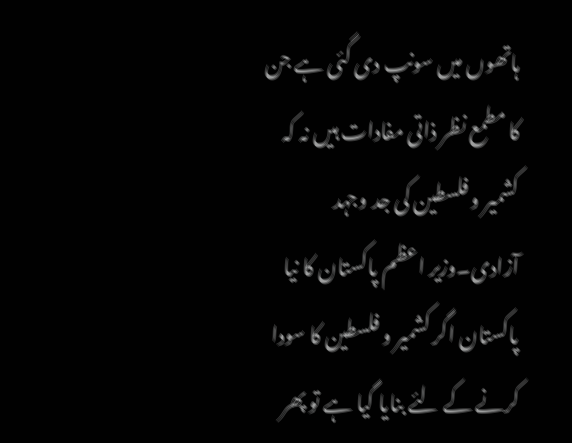ہاتھوں میں سونپ دی گئی ہے جن کا مطمع نظر ذاتی مفادات ہیں نہ کہ کشمیر و فلسطین کی جد وجہد آزادی۔وزیر اعظم پاکستان کا نیا پاکستان اگر کشمیر و فلسطین کا سودا کرنے کے لئے بنایا گیا ہے تو پھر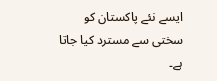ایسے نئے پاکستان کو سختی سے مسترد کیا جاتا ہے۔